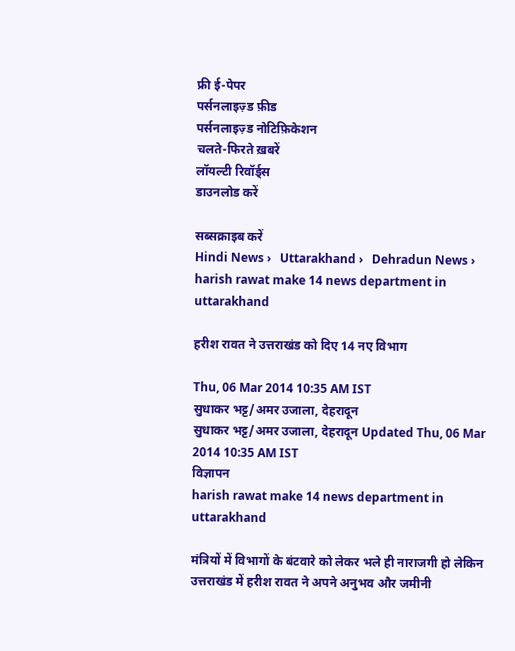फ्री ई-पेपर
पर्सनलाइज़्ड फ़ीड
पर्सनलाइज़्ड नोटिफ़िकेशन
चलते-फिरते ख़बरें
लॉयल्टी रिवॉर्ड्स
डाउनलोड करें

सब्सक्राइब करें
Hindi News ›   Uttarakhand ›   Dehradun News ›   harish rawat make 14 news department in uttarakhand

हरीश रावत ने उत्तराखंड को दिए 14 नए विभाग

Thu, 06 Mar 2014 10:35 AM IST
सुधाकर भट्ट/अमर उजाला, देहरादून
सुधाकर भट्ट/अमर उजाला, देहरादून Updated Thu, 06 Mar 2014 10:35 AM IST
विज्ञापन
harish rawat make 14 news department in uttarakhand

मंत्रियों में विभागों के बंटवारे को लेकर भले ही नाराजगी हो लेकिन उत्तराखंड में हरीश रावत ने अपने अनुभव और जमीनी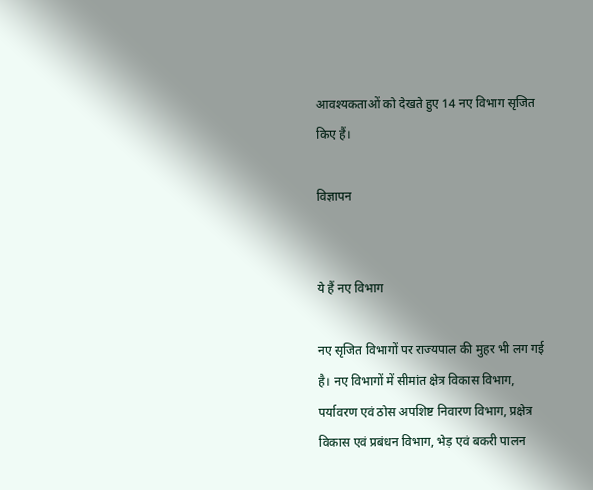आवश्यकताओं को देखते हुए 14 नए विभाग सृजित किए हैं।

विज्ञापन


ये हैं नए विभाग

नए सृजित विभागों पर राज्यपाल की मुहर भी लग गई है। नए विभागों में सीमांत क्षेत्र विकास विभाग, पर्यावरण एवं ठोस अपशिष्ट निवारण विभाग, प्रक्षेत्र विकास एवं प्रबंधन विभाग, भेड़ एवं बकरी पालन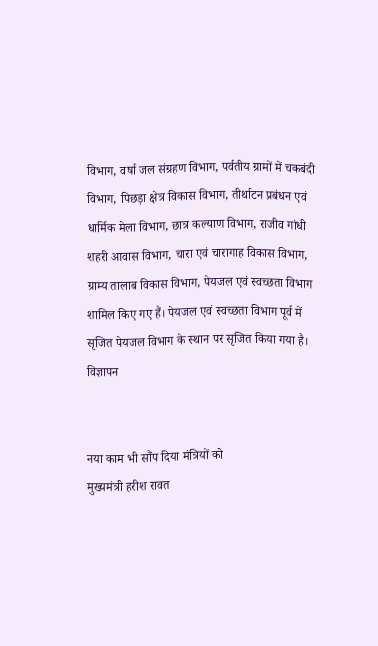विभाग, वर्षा जल संग्रहण विभाग, पर्वतीय ग्रामों में चकबंदी विभाग, पिछड़ा क्षेत्र विकास विभाग, तीर्थाटन प्रबंधन एवं धार्मिक मेला विभाग, छात्र कल्याण विभाग, राजीव गांधी शहरी आवास विभाग, चारा एवं चारागाह विकास विभाग, ग्राम्य तालाब विकास विभाग, पेयजल एवं स्वच्छता विभाग शामिल किए गए हैं। पेयजल एवं स्वच्छता विभाग पूर्व में सृजित पेयजल विभाग के स्थान पर सृजित किया गया है।
विज्ञापन


नया काम भी सौंप दिया मंत्रियों को
मुख्यमंत्री हरीश रावत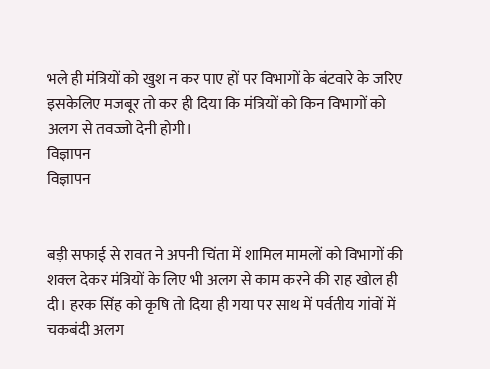भले ही मंत्रियों को खुश न कर पाए हों पर विभागों के बंटवारे के जरिए इसकेलिए मजबूर तो कर ही दिया कि मंत्रियों को किन विभागों को अलग से तवज्जो देनी होगी।
विज्ञापन
विज्ञापन


बड़ी सफाई से रावत ने अपनी चिंता में शामिल मामलों को विभागों की शक्ल देकर मंत्रियों के लिए भी अलग से काम करने की राह खोल ही दी। हरक सिंह को कृषि तो दिया ही गया पर साथ में पर्वतीय गांवों में चकबंदी अलग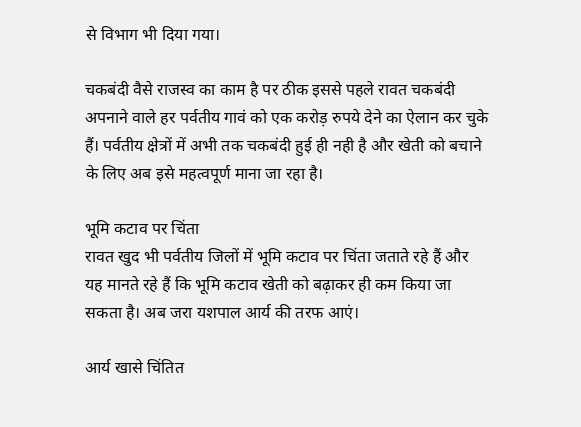से विभाग भी दिया गया।

चकबंदी वैसे राजस्व का काम है पर ठीक इससे पहले रावत चकबंदी अपनाने वाले हर पर्वतीय गावं को एक करोड़ रुपये देने का ऐलान कर चुके हैं। पर्वतीय क्षेत्रों में अभी तक चकबंदी हुई ही नही है और खेती को बचाने के लिए अब इसे महत्वपूर्ण माना जा रहा है।

भूमि कटाव पर चिंता
रावत खुद भी पर्वतीय जिलों में भूमि कटाव पर चिंता जताते रहे हैं और यह मानते रहे हैं कि भूमि कटाव खेती को बढ़ाकर ही कम किया जा सकता है। अब जरा यशपाल आर्य की तरफ आएं।

आर्य खासे चिंतित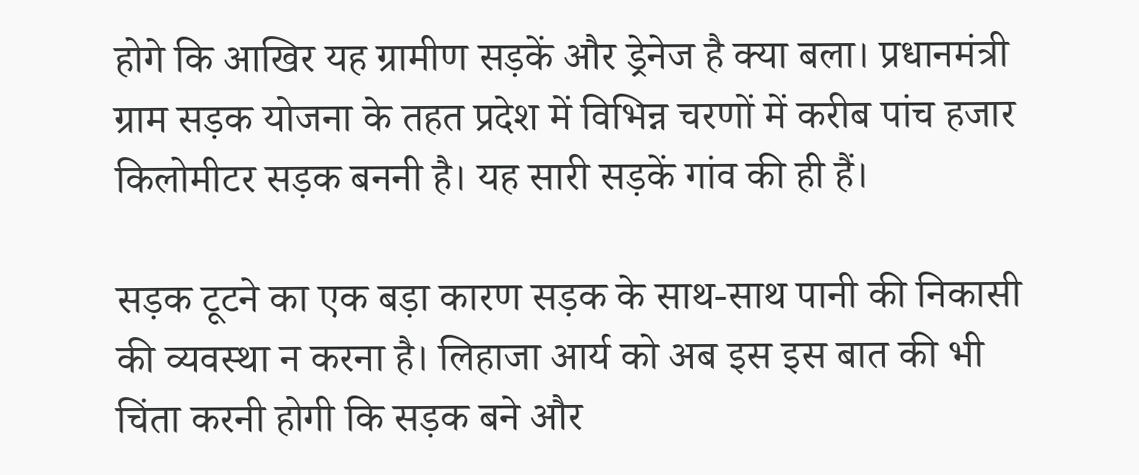होगे कि आखिर यह ग्रामीण सड़कें और ड्रेनेज है क्या बला। प्रधानमंत्री ग्राम सड़क योजना के तहत प्रदेश में विभिन्न चरणों में करीब पांच हजार किलोमीटर सड़क बननी है। यह सारी सड़कें गांव की ही हैं।

सड़क टूटने का एक बड़ा कारण सड़क के साथ-साथ पानी की निकासी की व्यवस्था न करना है। लिहाजा आर्य को अब इस इस बात की भी चिंता करनी होगी कि सड़क बने और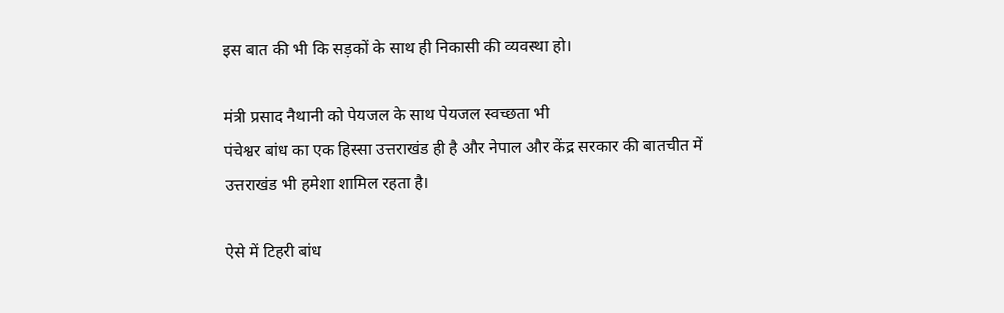इस बात की भी कि सड़कों के साथ ही निकासी की व्यवस्था हो।

मंत्री प्रसाद नैथानी को पेयजल के साथ पेयजल स्वच्छता भी
पंचेश्वर बांध का एक हिस्सा उत्तराखंड ही है और नेपाल और केंद्र सरकार की बातचीत में उत्तराखंड भी हमेशा शामिल रहता है।

ऐसे में टिहरी बांध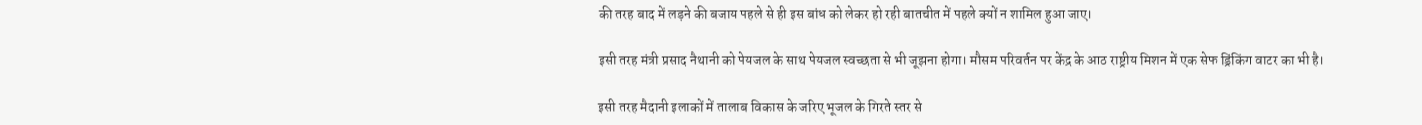की तरह बाद में लड़ने की बजाय पहले से ही इस बांध को लेकर हो रही बातचीत में पहले क्यों न शामिल हुआ जाए।

इसी तरह मंत्री प्रसाद नैथानी को पेयजल के साथ पेयजल स्वच्छता से भी जूझना होगा। मौसम परिवर्तन पर केंद्र के आठ राष्ट्रीय मिशन में एक सेफ ड्रिंकिंग वाटर का भी है।

इसी तरह मैदानी इलाकों में तालाब विकास के जरिए भूजल के गिरते स्तर से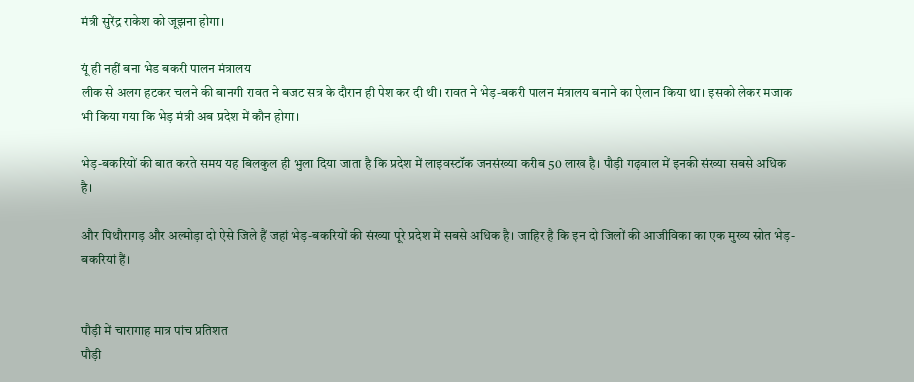मंत्री सुरेंद्र राकेश को जूझना होगा।

यूं ही नहीं बना भेड बकरी पालन मंत्रालय
लीक से अलग हटकर चलने की बानगी रावत ने बजट सत्र के दौरान ही पेश कर दी थी। रावत ने भेड़-बकरी पालन मंत्रालय बनाने का ऐलान किया था। इसको लेकर मजाक भी किया गया कि भेड़ मंत्री अब प्रदेश में कौन होगा।

भेड़-बकरियों की बात करते समय यह बिलकुल ही भुला दिया जाता है कि प्रदेश में लाइवस्टॉक जनसंख्या करीब 50 लाख है। पौड़ी गढ़वाल में इनकी संख्या सबसे अधिक है।

और पिथौरागड़ और अल्मोड़ा दो ऐसे जिले हैं जहां भेड़-बकरियों की संख्या पूरे प्रदेश में सबसे अधिक है। जाहिर है कि इन दो जिलों की आजीविका का एक मुख्य स्रोत भेड़-बकरियां हैं।


पौड़ी में चारागाह मात्र पांच प्रतिशत
पौड़ी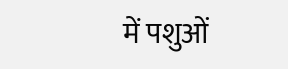में पशुओं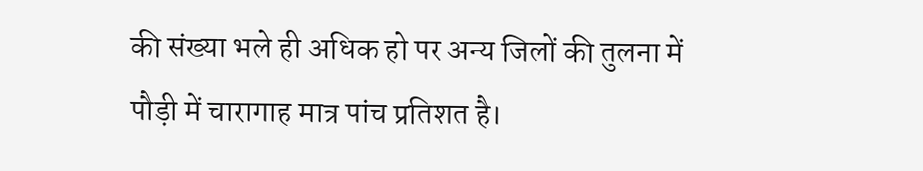की संख्या भले ही अधिक हो पर अन्य जिलों की तुलना में पौड़ी में चारागाह मात्र पांच प्रतिशत है।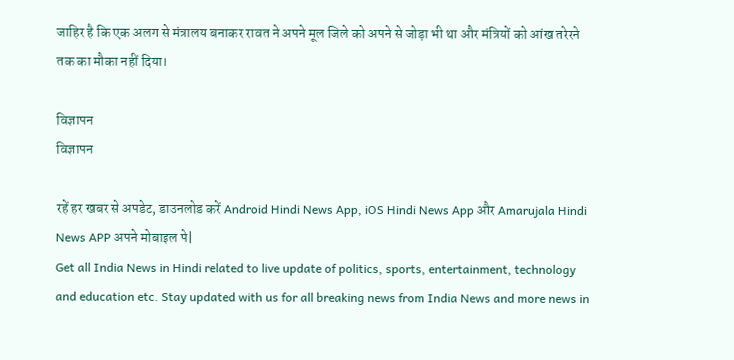जाहिर है कि एक अलग से मंत्रालय बनाकर रावत ने अपने मूल जिले को अपने से जोड़ा भी था और मंत्रियों को आंख तरेरने तक का मौका नहीं दिया।

विज्ञापन
विज्ञापन

रहें हर खबर से अपडेट, डाउनलोड करें Android Hindi News App, iOS Hindi News App और Amarujala Hindi News APP अपने मोबाइल पे|
Get all India News in Hindi related to live update of politics, sports, entertainment, technology and education etc. Stay updated with us for all breaking news from India News and more news in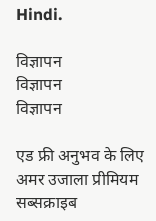Hindi.

विज्ञापन
विज्ञापन
विज्ञापन

एड फ्री अनुभव के लिए अमर उजाला प्रीमियम सब्सक्राइब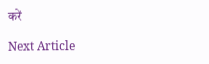करें

Next Article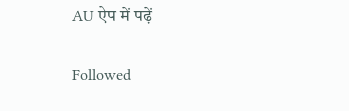AU ऐप में पढ़ें

Followed